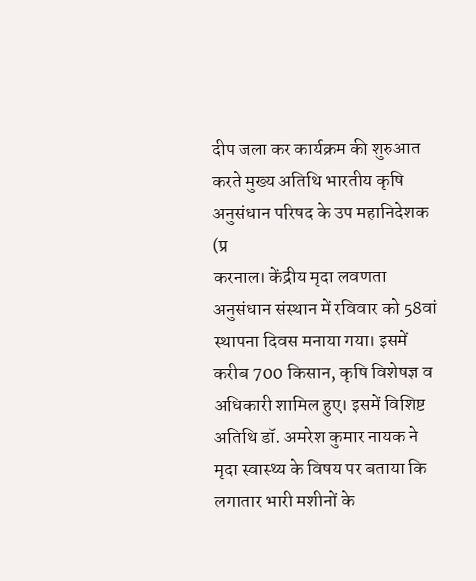दीप जला कर कार्यक्रम की शुरुआत करते मुख्य अतिथि भारतीय कृषि अनुसंधान परिषद के उप महानिदेशक (प्र
करनाल। केंद्रीय मृदा लवणता अनुसंधान संस्थान में रविवार को 58वां स्थापना दिवस मनाया गया। इसमें करीब 700 किसान, कृषि विशेषज्ञ व अधिकारी शामिल हुए। इसमें विशिष्ट अतिथि डॉ. अमरेश कुमार नायक ने मृदा स्वास्थ्य के विषय पर बताया कि लगातार भारी मशीनों के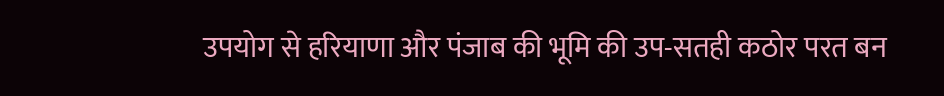उपयोग से हरियाणा और पंजाब की भूमि की उप-सतही कठोर परत बन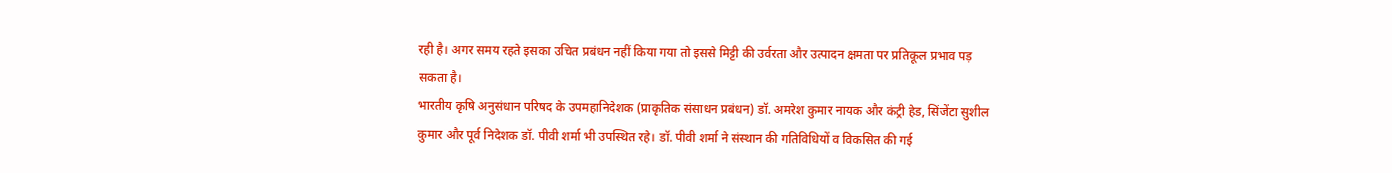रही है। अगर समय रहते इसका उचित प्रबंधन नहीं किया गया तो इससे मिट्टी की उर्वरता और उत्पादन क्षमता पर प्रतिकूल प्रभाव पड़ सकता है।
भारतीय कृषि अनुसंधान परिषद के उपमहानिदेशक (प्राकृतिक संसाधन प्रबंधन) डॉ. अमरेश कुमार नायक और कंट्री हेड, सिंजेंटा सुशील कुमार और पूर्व निदेशक डॉ. पीवी शर्मा भी उपस्थित रहे। डॉ. पीवी शर्मा ने संस्थान की गतिविधियों व विकसित की गई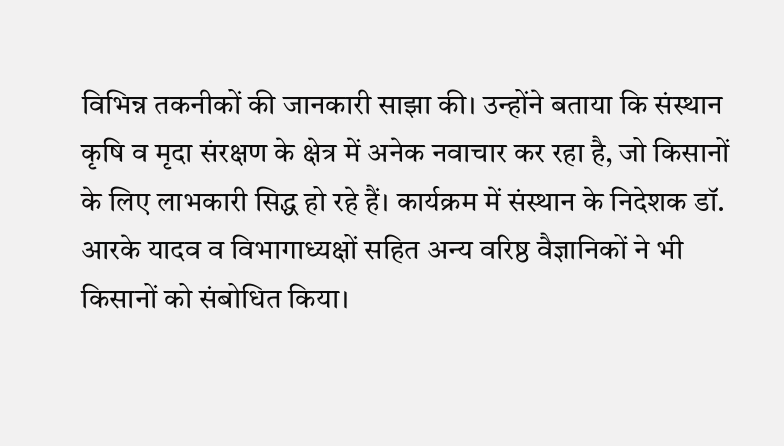विभिन्न तकनीकों की जानकारी साझा की। उन्होंने बताया कि संस्थान कृषि व मृदा संरक्षण के क्षेत्र में अनेक नवाचार कर रहा है, जो किसानों के लिए लाभकारी सिद्ध हो रहे हैं। कार्यक्रम में संस्थान के निदेशक डॉ. आरके यादव व विभागाध्यक्षों सहित अन्य वरिष्ठ वैज्ञानिकों ने भी किसानों को संबोधित किया।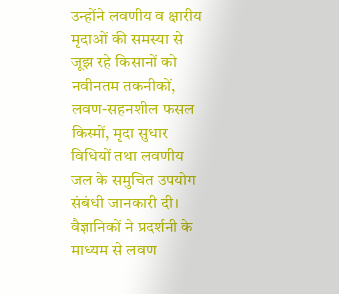उन्होंने लवणीय व क्षारीय मृदाओं की समस्या से जूझ रहे किसानों को नवीनतम तकनीकों, लवण-सहनशील फसल किस्मों, मृदा सुधार विधियों तथा लवणीय जल के समुचित उपयोग संबंधी जानकारी दी। वैज्ञानिकों ने प्रदर्शनी के माध्यम से लवण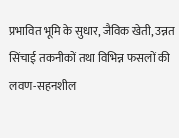प्रभावित भूमि के सुधार, जैविक खेती, उन्नत सिंचाई तकनीकों तथा विभिन्न फसलों की लवण-सहनशील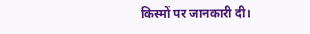किस्मों पर जानकारी दी।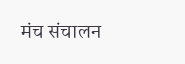मंच संचालन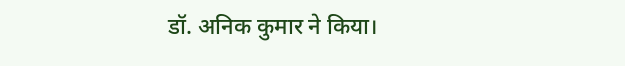डॉ. अनिक कुमार ने किया।